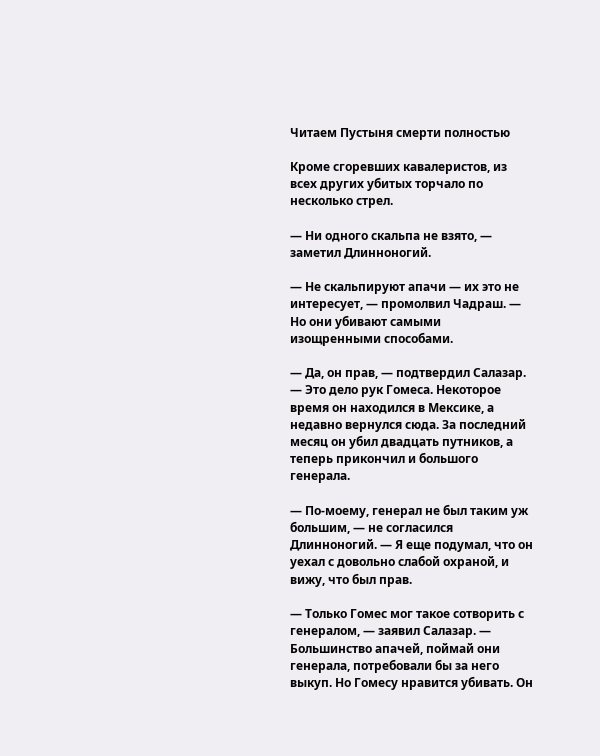Читаем Пустыня смерти полностью

Кроме сгоревших кавалеристов, из всех других убитых торчало по несколько стрел.

— Ни одного скальпа не взято, — заметил Длинноногий.

— Не скальпируют апачи — их это не интересует, — промолвил Чадраш. — Но они убивают самыми изощренными способами.

— Да, он прав, — подтвердил Салазар. — Это дело рук Гомеса. Некоторое время он находился в Мексике, а недавно вернулся сюда. За последний месяц он убил двадцать путников, а теперь прикончил и большого генерала.

— По-моему, генерал не был таким уж большим, — не согласился Длинноногий. — Я еще подумал, что он уехал с довольно слабой охраной, и вижу, что был прав.

— Только Гомес мог такое сотворить с генералом, — заявил Салазар. — Большинство апачей, поймай они генерала, потребовали бы за него выкуп. Но Гомесу нравится убивать. Он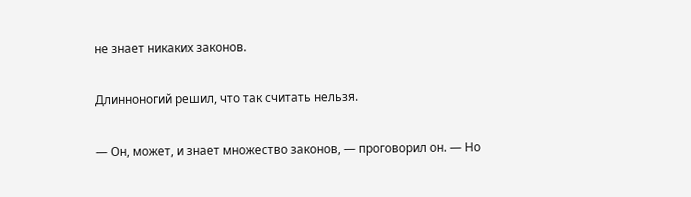не знает никаких законов.

Длинноногий решил, что так считать нельзя.

— Он, может, и знает множество законов, — проговорил он. — Но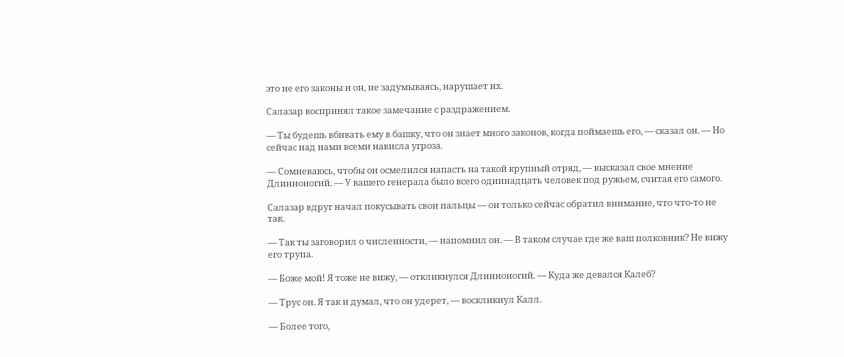это не его законы и он, не задумываясь, нарушает их.

Салазар воспринял такое замечание с раздражением.

— Ты будешь вбивать ему в башку, что он знает много законов, когда поймаешь его, — сказал он. — Но сейчас над нами всеми нависла угроза.

— Сомневаюсь, чтобы он осмелился напасть на такой крупный отряд, — высказал свое мнение Длинноногий. — У вашего генерала было всего одиннадцать человек под ружьем, считая его самого.

Салазар вдруг начал покусывать свои пальцы — он только сейчас обратил внимание, что что-то не так.

— Так ты заговорил о численности, — напомнил он. — В таком случае где же ваш полковник? Не вижу его трупа.

— Боже мой! Я тоже не вижу, — откликнулся Длинноногий. — Куда же девался Калеб?

— Трус он. Я так и думал, что он удерет, — воскликнул Калл.

— Более того,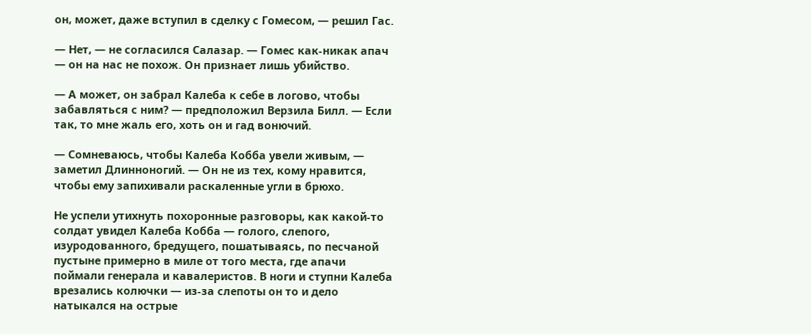он, может, даже вступил в сделку с Гомесом, — решил Гас.

— Нет, — не согласился Салазар. — Гомес как-никак апач — он на нас не похож. Он признает лишь убийство.

— А может, он забрал Калеба к себе в логово, чтобы забавляться с ним? — предположил Верзила Билл. — Если так, то мне жаль его, хоть он и гад вонючий.

— Сомневаюсь, чтобы Калеба Кобба увели живым, — заметил Длинноногий. — Он не из тех, кому нравится, чтобы ему запихивали раскаленные угли в брюхо.

Не успели утихнуть похоронные разговоры, как какой-то солдат увидел Калеба Кобба — голого, слепого, изуродованного, бредущего, пошатываясь, по песчаной пустыне примерно в миле от того места, где апачи поймали генерала и кавалеристов. В ноги и ступни Калеба врезались колючки — из-за слепоты он то и дело натыкался на острые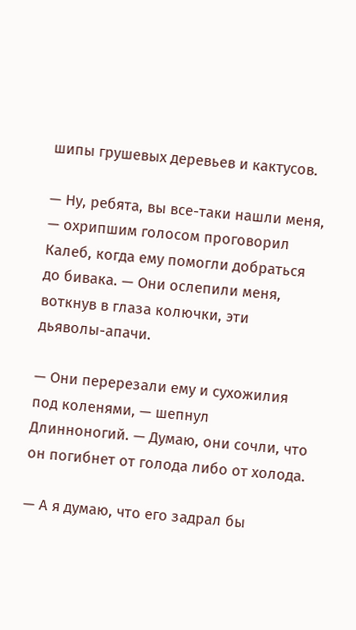шипы грушевых деревьев и кактусов.

— Ну, ребята, вы все-таки нашли меня, — охрипшим голосом проговорил Калеб, когда ему помогли добраться до бивака. — Они ослепили меня, воткнув в глаза колючки, эти дьяволы-апачи.

— Они перерезали ему и сухожилия под коленями, — шепнул Длинноногий. — Думаю, они сочли, что он погибнет от голода либо от холода.

— А я думаю, что его задрал бы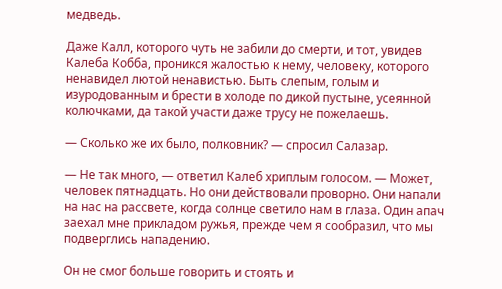медведь.

Даже Калл, которого чуть не забили до смерти, и тот, увидев Калеба Кобба, проникся жалостью к нему, человеку, которого ненавидел лютой ненавистью. Быть слепым, голым и изуродованным и брести в холоде по дикой пустыне, усеянной колючками, да такой участи даже трусу не пожелаешь.

— Сколько же их было, полковник? — спросил Салазар.

— Не так много, — ответил Калеб хриплым голосом. — Может, человек пятнадцать. Но они действовали проворно. Они напали на нас на рассвете, когда солнце светило нам в глаза. Один апач заехал мне прикладом ружья, прежде чем я сообразил, что мы подверглись нападению.

Он не смог больше говорить и стоять и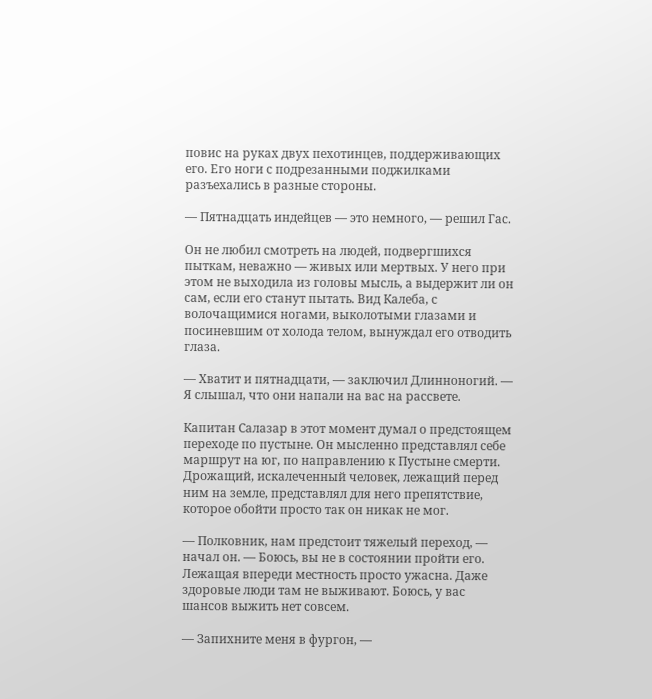повис на руках двух пехотинцев, поддерживающих его. Его ноги с подрезанными поджилками разъехались в разные стороны.

— Пятнадцать индейцев — это немного, — решил Гас.

Он не любил смотреть на людей, подвергшихся пыткам, неважно — живых или мертвых. У него при этом не выходила из головы мысль, а выдержит ли он сам, если его станут пытать. Вид Калеба, с волочащимися ногами, выколотыми глазами и посиневшим от холода телом, вынуждал его отводить глаза.

— Хватит и пятнадцати, — заключил Длинноногий. — Я слышал, что они напали на вас на рассвете.

Капитан Салазар в этот момент думал о предстоящем переходе по пустыне. Он мысленно представлял себе маршрут на юг, по направлению к Пустыне смерти. Дрожащий, искалеченный человек, лежащий перед ним на земле, представлял для него препятствие, которое обойти просто так он никак не мог.

— Полковник, нам предстоит тяжелый переход, — начал он. — Боюсь, вы не в состоянии пройти его. Лежащая впереди местность просто ужасна. Даже здоровые люди там не выживают. Боюсь, у вас шансов выжить нет совсем.

— Запихните меня в фургон, —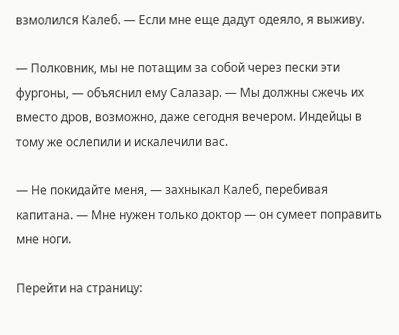взмолился Калеб. — Если мне еще дадут одеяло, я выживу.

— Полковник, мы не потащим за собой через пески эти фургоны, — объяснил ему Салазар. — Мы должны сжечь их вместо дров, возможно, даже сегодня вечером. Индейцы в тому же ослепили и искалечили вас.

— Не покидайте меня, — захныкал Калеб, перебивая капитана. — Мне нужен только доктор — он сумеет поправить мне ноги.

Перейти на страницу: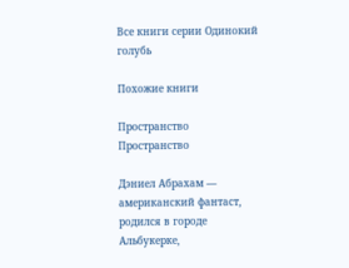Все книги серии Одинокий голубь

Похожие книги

Пространство
Пространство

Дэниел Абрахам — американский фантаст, родился в городе Альбукерке,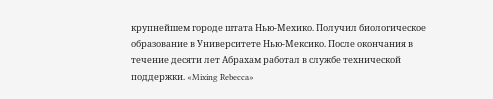крупнейшем городе штата Нью-Мехико. Получил биологическое образование в Университете Нью-Мексико. После окончания в течение десяти лет Абрахам работал в службе технической поддержки. «Mixing Rebecca»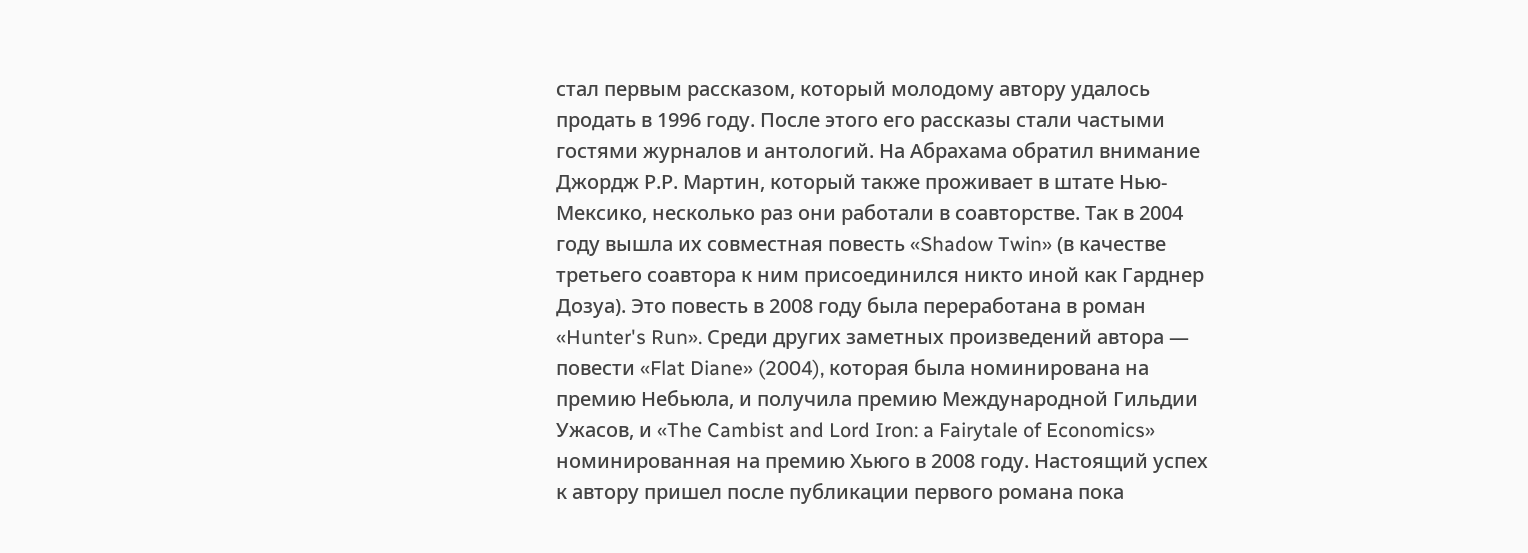стал первым рассказом, который молодому автору удалось продать в 1996 году. После этого его рассказы стали частыми гостями журналов и антологий. На Абрахама обратил внимание Джордж Р.Р. Мартин, который также проживает в штате Нью-Мексико, несколько раз они работали в соавторстве. Так в 2004 году вышла их совместная повесть «Shadow Twin» (в качестве третьего соавтора к ним присоединился никто иной как Гарднер Дозуа). Это повесть в 2008 году была переработана в роман «Hunter's Run». Среди других заметных произведений автора — повести «Flat Diane» (2004), которая была номинирована на премию Небьюла, и получила премию Международной Гильдии Ужасов, и «The Cambist and Lord Iron: a Fairytale of Economics» номинированная на премию Хьюго в 2008 году. Настоящий успех к автору пришел после публикации первого романа пока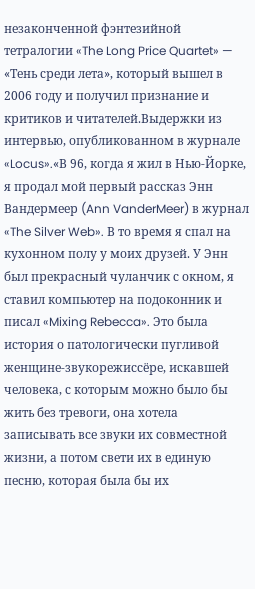незаконченной фэнтезийной тетралогии «The Long Price Quartet» — «Тень среди лета», который вышел в 2006 году и получил признание и критиков и читателей.Выдержки из интервью, опубликованном в журнале «Locus».«В 96, когда я жил в Нью-Йорке, я продал мой первый рассказ Энн Вандермеер (Ann VanderMeer) в журнал «The Silver Web». В то время я спал на кухонном полу у моих друзей. У Энн был прекрасный чуланчик с окном, я ставил компьютер на подоконник и писал «Mixing Rebecca». Это была история о патологически пугливой женщине-звукорежиссёре, искавшей человека, с которым можно было бы жить без тревоги, она хотела записывать все звуки их совместной жизни, а потом свети их в единую песню, которая была бы их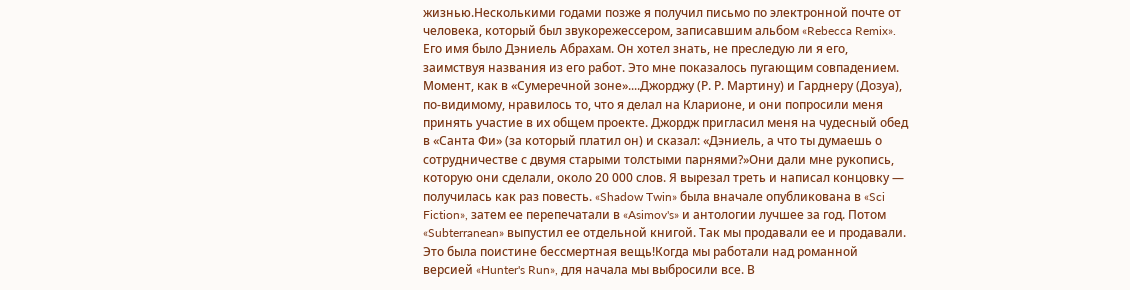жизнью.Несколькими годами позже я получил письмо по электронной почте от человека, который был звукорежессером, записавшим альбом «Rebecca Remix». Его имя было Дэниель Абрахам. Он хотел знать, не преследую ли я его, заимствуя названия из его работ. Это мне показалось пугающим совпадением. Момент, как в «Сумеречной зоне»....Джорджу (Р. Р. Мартину) и Гарднеру (Дозуа), по-видимому, нравилось то, что я делал на Кларионе, и они попросили меня принять участие в их общем проекте. Джордж пригласил меня на чудесный обед в «Санта Фи» (за который платил он) и сказал: «Дэниель, а что ты думаешь о сотрудничестве с двумя старыми толстыми парнями?»Они дали мне рукопись, которую они сделали, около 20 000 слов. Я вырезал треть и написал концовку — получилась как раз повесть. «Shadow Twin» была вначале опубликована в «Sci Fiction», затем ее перепечатали в «Asimov's» и антологии лучшее за год. Потом «Subterranean» выпустил ее отдельной книгой. Так мы продавали ее и продавали. Это была поистине бессмертная вещь!Когда мы работали над романной версией «Hunter's Run», для начала мы выбросили все. В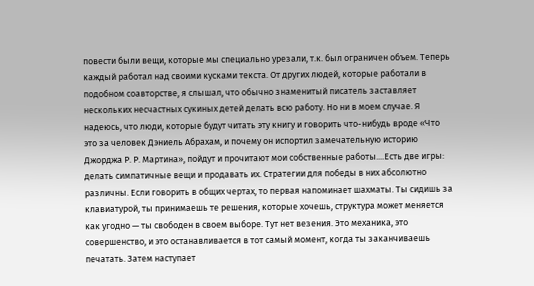повести были вещи, которые мы специально урезали, т.к. был ограничен объем. Теперь каждый работал над своими кусками текста. От других людей, которые работали в подобном соавторстве, я слышал, что обычно знаменитый писатель заставляет нескольких несчастных сукиных детей делать всю работу. Но ни в моем случае. Я надеюсь, что люди, которые будут читать эту книгу и говорить что-нибудь вроде «Что это за человек Дэниель Абрахам, и почему он испортил замечательную историю Джорджа Р. Р. Мартина», пойдут и прочитают мои собственные работы....Есть две игры: делать симпатичные вещи и продавать их. Стратегии для победы в них абсолютно различны. Если говорить в общих чертах, то первая напоминает шахматы. Ты сидишь за клавиатурой, ты принимаешь те решения, которые хочешь, структура может меняется как угодно — ты свободен в своем выборе. Тут нет везения. Это механика, это совершенство, и это останавливается в тот самый момент, когда ты заканчиваешь печатать. Затем наступает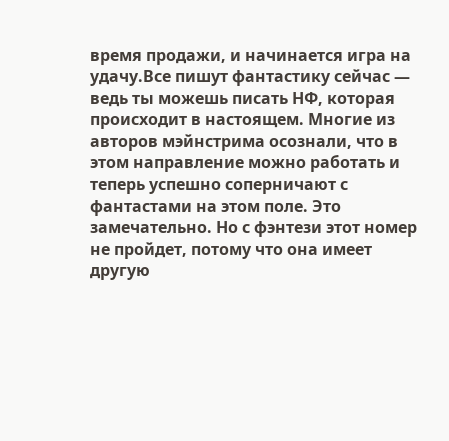время продажи, и начинается игра на удачу.Все пишут фантастику сейчас — ведь ты можешь писать НФ, которая происходит в настоящем. Многие из авторов мэйнстрима осознали, что в этом направление можно работать и теперь успешно соперничают с фантастами на этом поле. Это замечательно. Но с фэнтези этот номер не пройдет, потому что она имеет другую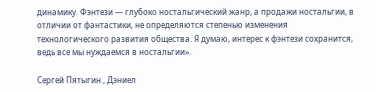динамику. Фэнтези — глубоко ностальгический жанр, а продажи ностальгии, в отличии от фантастики, не определяются степенью изменения технологического развития общества. Я думаю, интерес к фэнтези сохранится, ведь все мы нуждаемся в ностальгии».

Сергей Пятыгин , Дэниел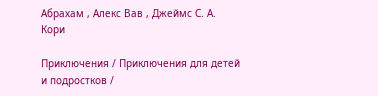Абрахам , Алекс Вав , Джеймс С. А. Кори

Приключения / Приключения для детей и подростков /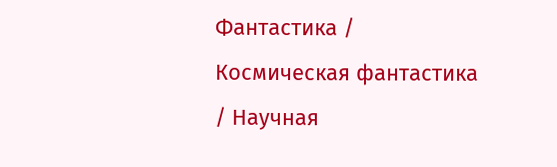Фантастика / Космическая фантастика / Научная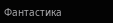Фантастика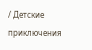/ Детские приключения